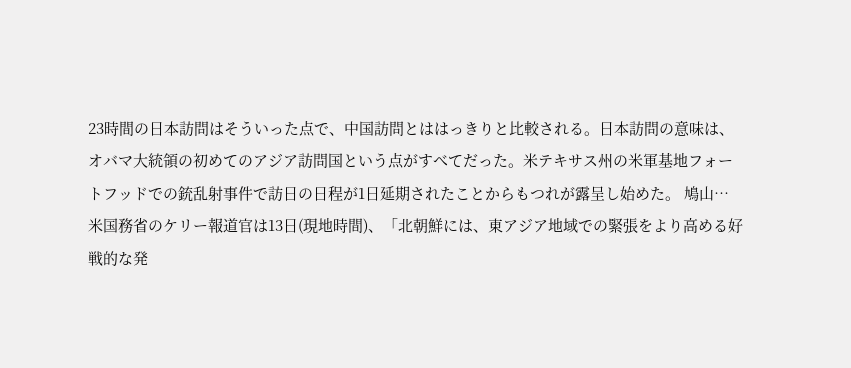23時間の日本訪問はそういった点で、中国訪問とははっきりと比較される。日本訪問の意味は、オバマ大統領の初めてのアジア訪問国という点がすべてだった。米テキサス州の米軍基地フォートフッドでの銃乱射事件で訪日の日程が1日延期されたことからもつれが露呈し始めた。 鳩山…
米国務省のケリー報道官は13日(現地時間)、「北朝鮮には、東アジア地域での緊張をより高める好戦的な発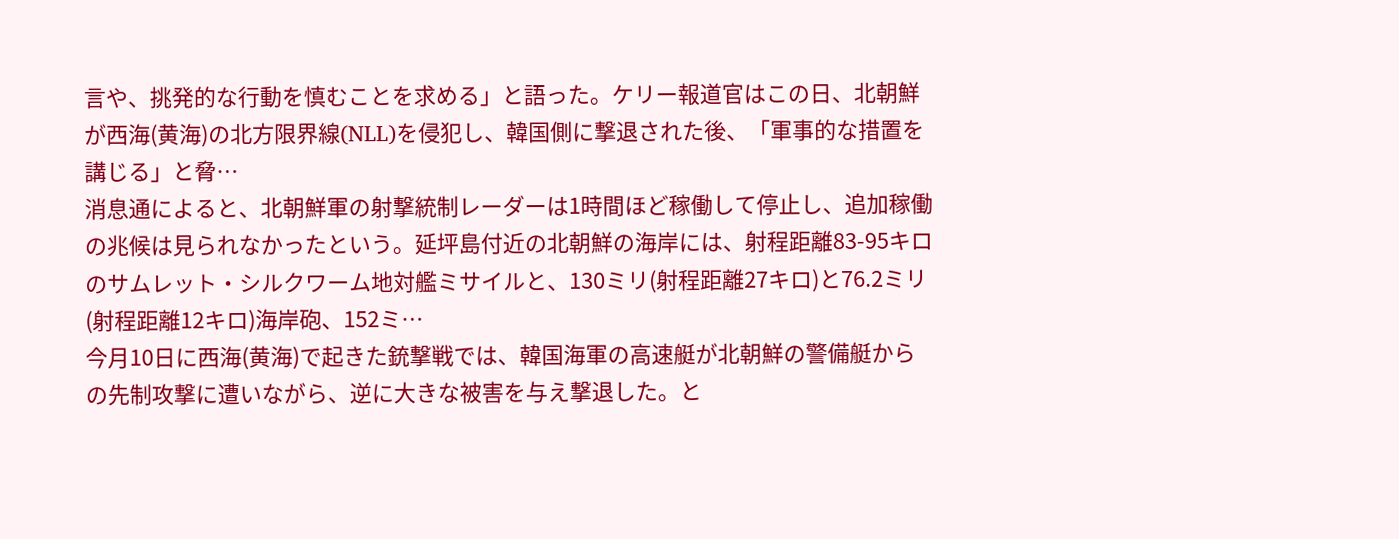言や、挑発的な行動を慎むことを求める」と語った。ケリー報道官はこの日、北朝鮮が西海(黄海)の北方限界線(NLL)を侵犯し、韓国側に撃退された後、「軍事的な措置を講じる」と脅…
消息通によると、北朝鮮軍の射撃統制レーダーは1時間ほど稼働して停止し、追加稼働の兆候は見られなかったという。延坪島付近の北朝鮮の海岸には、射程距離83-95キロのサムレット・シルクワーム地対艦ミサイルと、130ミリ(射程距離27キロ)と76.2ミリ(射程距離12キロ)海岸砲、152ミ…
今月10日に西海(黄海)で起きた銃撃戦では、韓国海軍の高速艇が北朝鮮の警備艇からの先制攻撃に遭いながら、逆に大きな被害を与え撃退した。と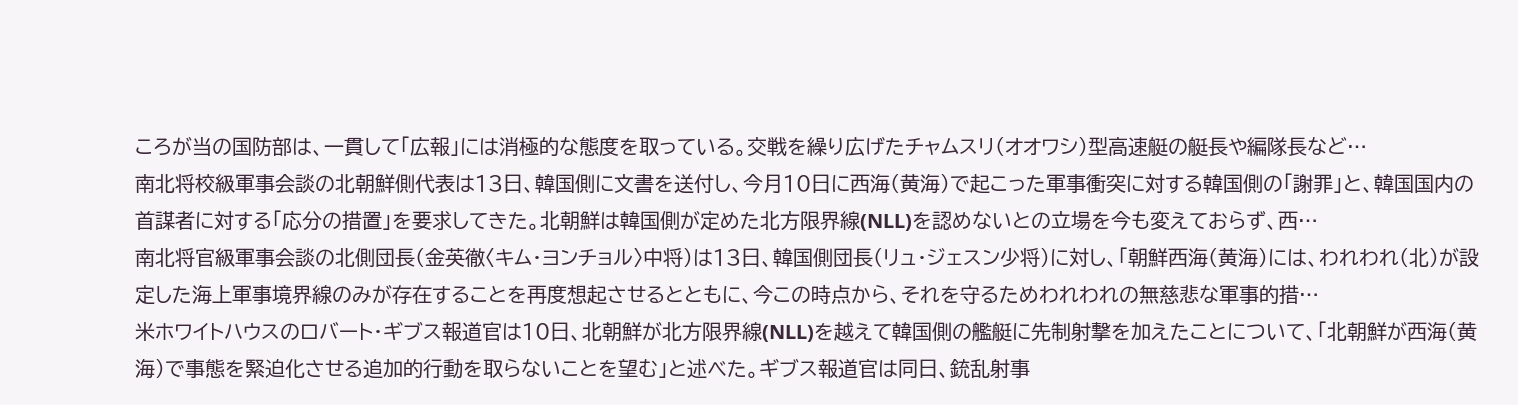ころが当の国防部は、一貫して「広報」には消極的な態度を取っている。交戦を繰り広げたチャムスリ(オオワシ)型高速艇の艇長や編隊長など…
南北将校級軍事会談の北朝鮮側代表は13日、韓国側に文書を送付し、今月10日に西海(黄海)で起こった軍事衝突に対する韓国側の「謝罪」と、韓国国内の首謀者に対する「応分の措置」を要求してきた。北朝鮮は韓国側が定めた北方限界線(NLL)を認めないとの立場を今も変えておらず、西…
南北将官級軍事会談の北側団長(金英徹〈キム・ヨンチョル〉中将)は13日、韓国側団長(リュ・ジェスン少将)に対し、「朝鮮西海(黄海)には、われわれ(北)が設定した海上軍事境界線のみが存在することを再度想起させるとともに、今この時点から、それを守るためわれわれの無慈悲な軍事的措…
米ホワイトハウスのロバート・ギブス報道官は10日、北朝鮮が北方限界線(NLL)を越えて韓国側の艦艇に先制射撃を加えたことについて、「北朝鮮が西海(黄海)で事態を緊迫化させる追加的行動を取らないことを望む」と述べた。ギブス報道官は同日、銃乱射事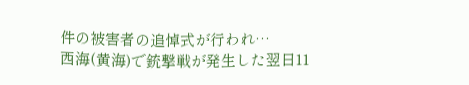件の被害者の追悼式が行われ…
西海(黄海)で銃撃戦が発生した翌日11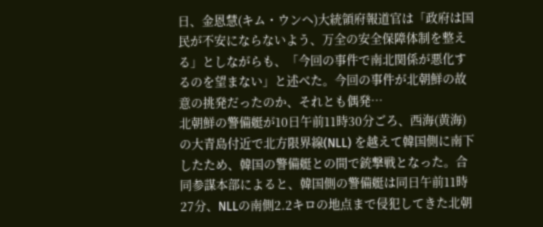日、金恩慧(キム・ウンヘ)大統領府報道官は「政府は国民が不安にならないよう、万全の安全保障体制を整える」としながらも、「今回の事件で南北関係が悪化するのを望まない」と述べた。今回の事件が北朝鮮の故意の挑発だったのか、それとも偶発…
北朝鮮の警備艇が10日午前11時30分ごろ、西海(黄海)の大青島付近で北方限界線(NLL) を越えて韓国側に南下したため、韓国の警備艇との間で銃撃戦となった。合同参謀本部によると、韓国側の警備艇は同日午前11時27分、NLLの南側2.2キロの地点まで侵犯してきた北朝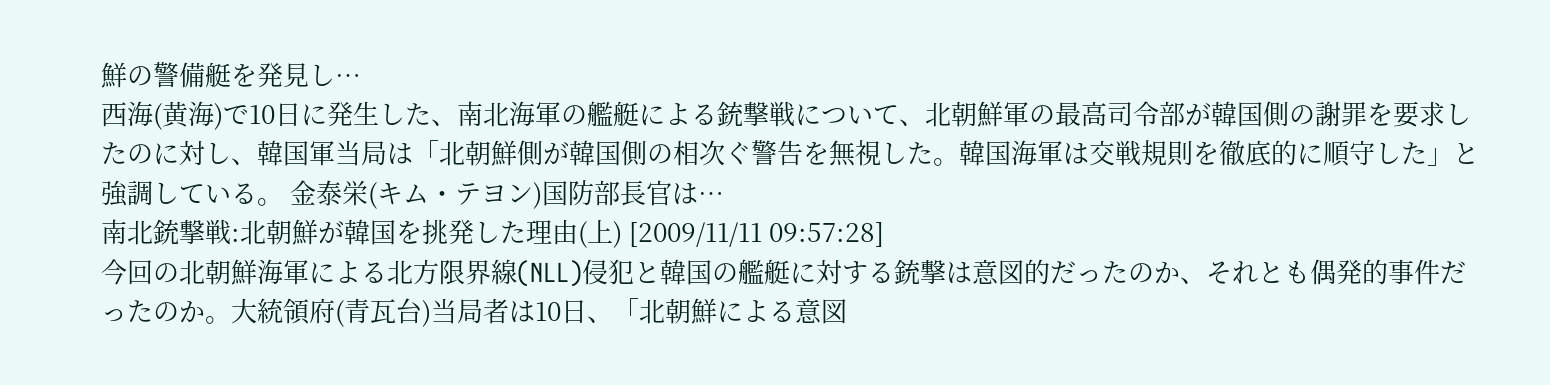鮮の警備艇を発見し…
西海(黄海)で10日に発生した、南北海軍の艦艇による銃撃戦について、北朝鮮軍の最高司令部が韓国側の謝罪を要求したのに対し、韓国軍当局は「北朝鮮側が韓国側の相次ぐ警告を無視した。韓国海軍は交戦規則を徹底的に順守した」と強調している。 金泰栄(キム・テヨン)国防部長官は…
南北銃撃戦:北朝鮮が韓国を挑発した理由(上) [2009/11/11 09:57:28]
今回の北朝鮮海軍による北方限界線(NLL)侵犯と韓国の艦艇に対する銃撃は意図的だったのか、それとも偶発的事件だったのか。大統領府(青瓦台)当局者は10日、「北朝鮮による意図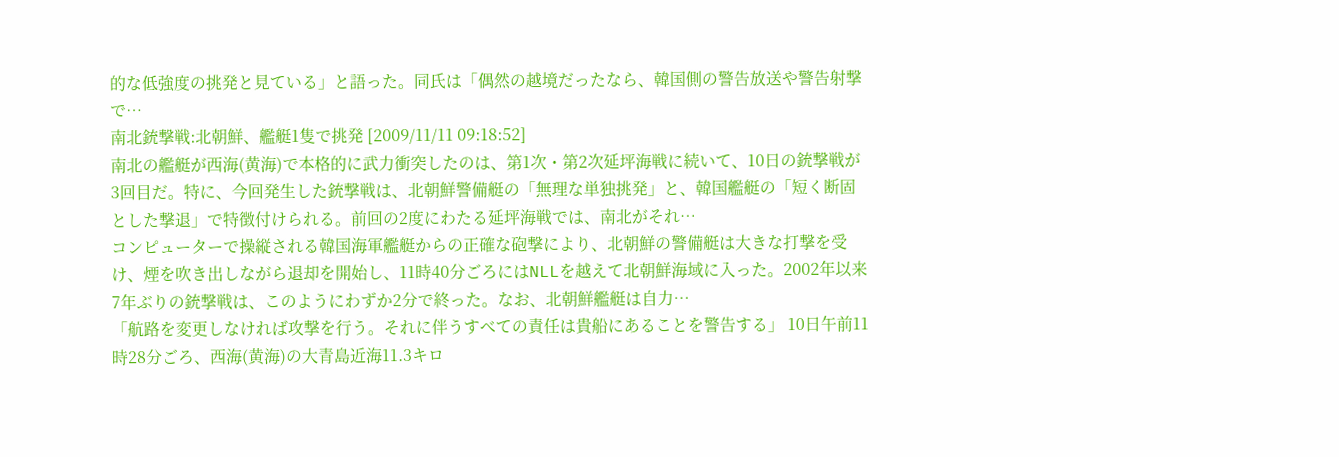的な低強度の挑発と見ている」と語った。同氏は「偶然の越境だったなら、韓国側の警告放送や警告射撃で…
南北銃撃戦:北朝鮮、艦艇1隻で挑発 [2009/11/11 09:18:52]
南北の艦艇が西海(黄海)で本格的に武力衝突したのは、第1次・第2次延坪海戦に続いて、10日の銃撃戦が3回目だ。特に、今回発生した銃撃戦は、北朝鮮警備艇の「無理な単独挑発」と、韓国艦艇の「短く断固とした撃退」で特徴付けられる。前回の2度にわたる延坪海戦では、南北がそれ…
コンピューターで操縦される韓国海軍艦艇からの正確な砲撃により、北朝鮮の警備艇は大きな打撃を受け、煙を吹き出しながら退却を開始し、11時40分ごろにはNLLを越えて北朝鮮海域に入った。2002年以来7年ぶりの銃撃戦は、このようにわずか2分で終った。なお、北朝鮮艦艇は自力…
「航路を変更しなければ攻撃を行う。それに伴うすべての責任は貴船にあることを警告する」 10日午前11時28分ごろ、西海(黄海)の大青島近海11.3キロ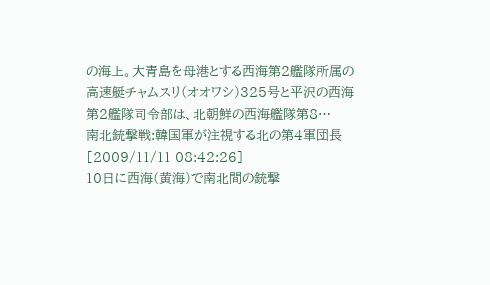の海上。大青島を母港とする西海第2艦隊所属の高速艇チャムスリ(オオワシ)325号と平沢の西海第2艦隊司令部は、北朝鮮の西海艦隊第8…
南北銃撃戦:韓国軍が注視する北の第4軍団長 [2009/11/11 08:42:26]
10日に西海(黄海)で南北間の銃撃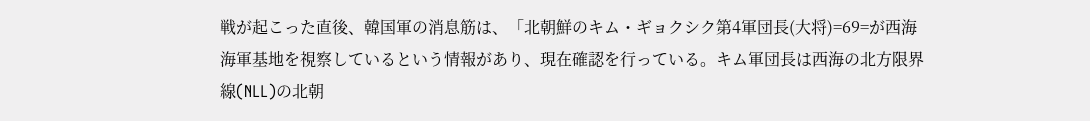戦が起こった直後、韓国軍の消息筋は、「北朝鮮のキム・ギョクシク第4軍団長(大将)=69=が西海海軍基地を視察しているという情報があり、現在確認を行っている。キム軍団長は西海の北方限界線(NLL)の北朝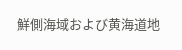鮮側海域および黄海道地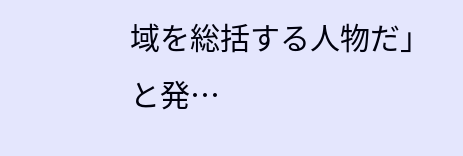域を総括する人物だ」と発…